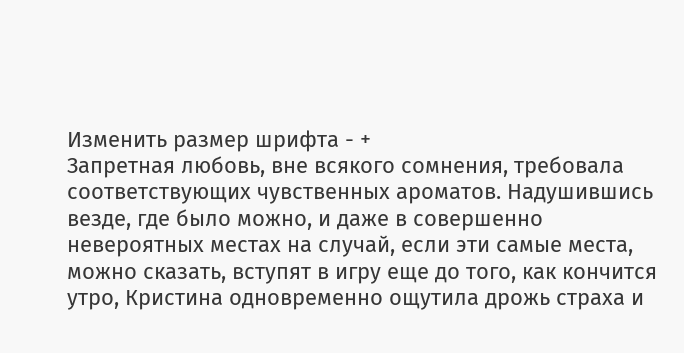Изменить размер шрифта - +
Запретная любовь, вне всякого сомнения, требовала соответствующих чувственных ароматов. Надушившись везде, где было можно, и даже в совершенно невероятных местах на случай, если эти самые места, можно сказать, вступят в игру еще до того, как кончится утро, Кристина одновременно ощутила дрожь страха и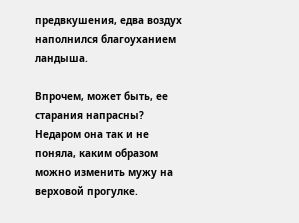предвкушения, едва воздух наполнился благоуханием ландыша.

Впрочем, может быть, ее старания напрасны? Недаром она так и не поняла, каким образом можно изменить мужу на верховой прогулке.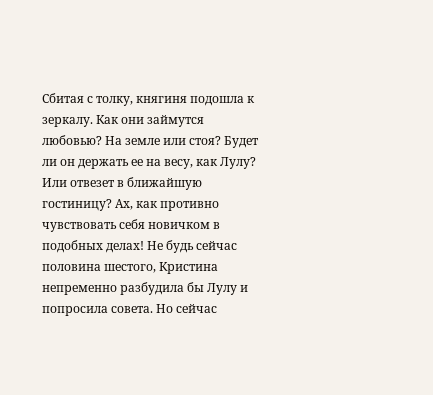Сбитая с толку, княгиня подошла к зеркалу. Как они займутся любовью? На земле или стоя? Будет ли он держать ее на весу, как Лулу? Или отвезет в ближайшую гостиницу? Ах, как противно чувствовать себя новичком в подобных делах! Не будь сейчас половина шестого, Кристина непременно разбудила бы Лулу и попросила совета. Но сейчас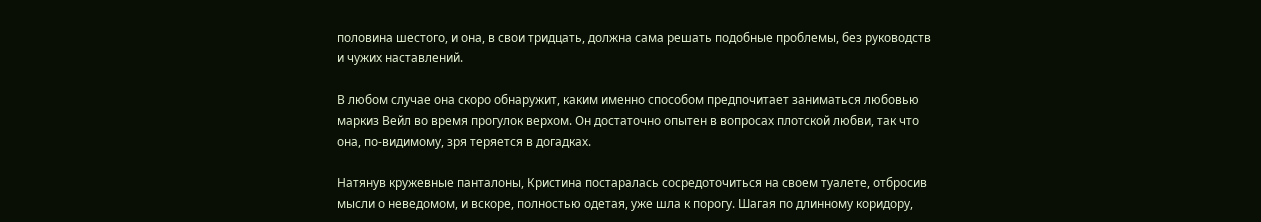половина шестого, и она, в свои тридцать, должна сама решать подобные проблемы, без руководств и чужих наставлений.

В любом случае она скоро обнаружит, каким именно способом предпочитает заниматься любовью маркиз Вейл во время прогулок верхом. Он достаточно опытен в вопросах плотской любви, так что она, по-видимому, зря теряется в догадках.

Натянув кружевные панталоны, Кристина постаралась сосредоточиться на своем туалете, отбросив мысли о неведомом, и вскоре, полностью одетая, уже шла к порогу. Шагая по длинному коридору,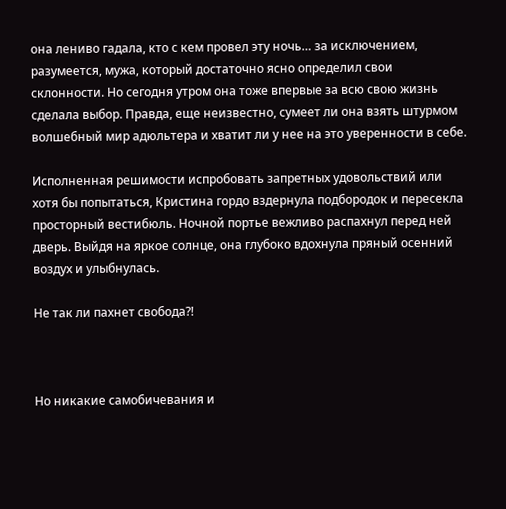она лениво гадала, кто с кем провел эту ночь… за исключением, разумеется, мужа, который достаточно ясно определил свои склонности. Но сегодня утром она тоже впервые за всю свою жизнь сделала выбор. Правда, еще неизвестно, сумеет ли она взять штурмом волшебный мир адюльтера и хватит ли у нее на это уверенности в себе.

Исполненная решимости испробовать запретных удовольствий или хотя бы попытаться, Кристина гордо вздернула подбородок и пересекла просторный вестибюль. Ночной портье вежливо распахнул перед ней дверь. Выйдя на яркое солнце, она глубоко вдохнула пряный осенний воздух и улыбнулась.

Не так ли пахнет свобода?!



Но никакие самобичевания и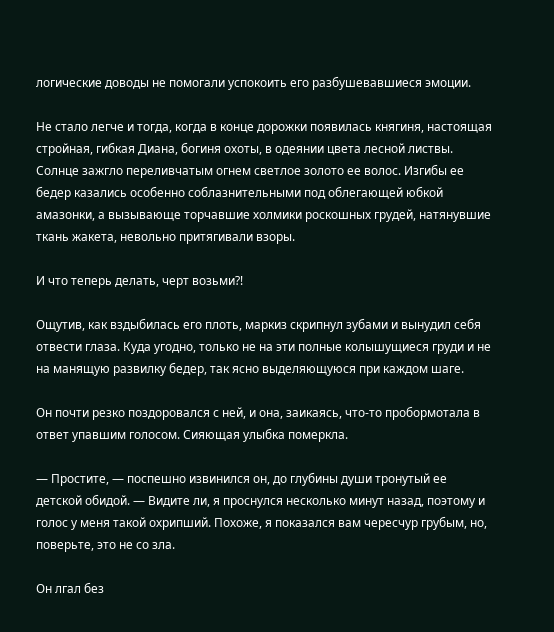логические доводы не помогали успокоить его разбушевавшиеся эмоции.

Не стало легче и тогда, когда в конце дорожки появилась княгиня, настоящая стройная, гибкая Диана, богиня охоты, в одеянии цвета лесной листвы. Солнце зажгло переливчатым огнем светлое золото ее волос. Изгибы ее бедер казались особенно соблазнительными под облегающей юбкой амазонки, а вызывающе торчавшие холмики роскошных грудей, натянувшие ткань жакета, невольно притягивали взоры.

И что теперь делать, черт возьми?!

Ощутив, как вздыбилась его плоть, маркиз скрипнул зубами и вынудил себя отвести глаза. Куда угодно, только не на эти полные колышущиеся груди и не на манящую развилку бедер, так ясно выделяющуюся при каждом шаге.

Он почти резко поздоровался с ней, и она, заикаясь, что-то пробормотала в ответ упавшим голосом. Сияющая улыбка померкла.

— Простите, — поспешно извинился он, до глубины души тронутый ее детской обидой. — Видите ли, я проснулся несколько минут назад, поэтому и голос у меня такой охрипший. Похоже, я показался вам чересчур грубым, но, поверьте, это не со зла.

Он лгал без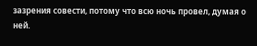зазрения совести, потому что всю ночь провел, думая о ней.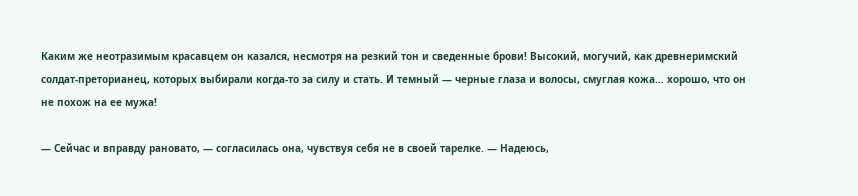Каким же неотразимым красавцем он казался, несмотря на резкий тон и сведенные брови! Высокий, могучий, как древнеримский солдат-преторианец, которых выбирали когда-то за силу и стать. И темный — черные глаза и волосы, смуглая кожа… хорошо, что он не похож на ее мужа!

— Сейчас и вправду рановато, — согласилась она, чувствуя себя не в своей тарелке. — Надеюсь,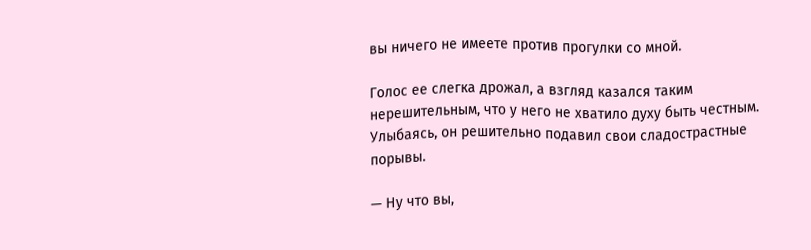вы ничего не имеете против прогулки со мной.

Голос ее слегка дрожал, а взгляд казался таким нерешительным, что у него не хватило духу быть честным. Улыбаясь, он решительно подавил свои сладострастные порывы.

— Ну что вы,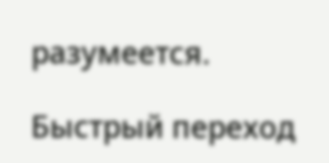разумеется.

Быстрый переход